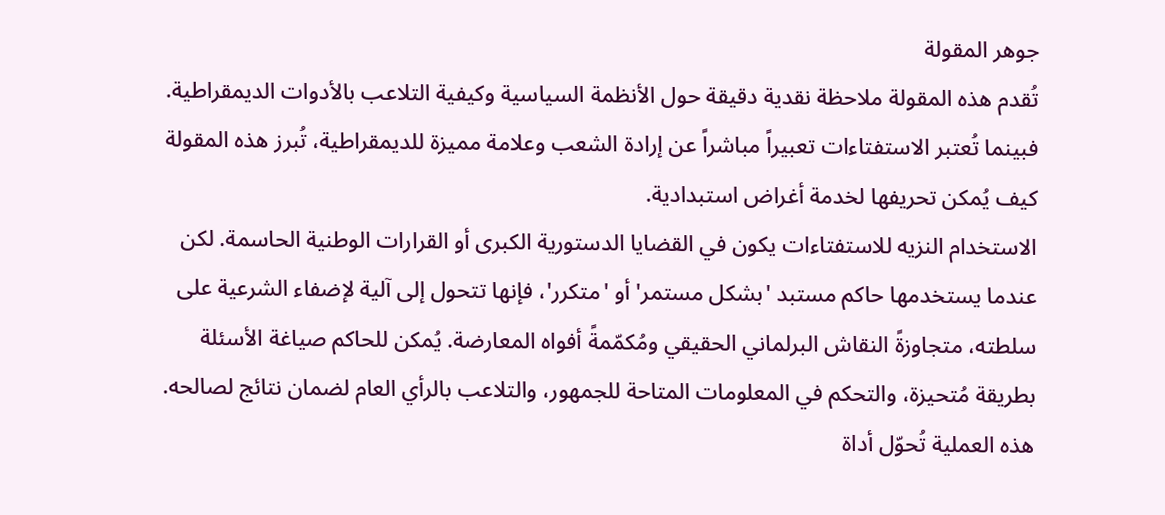جوهر المقولة
تُقدم هذه المقولة ملاحظة نقدية دقيقة حول الأنظمة السياسية وكيفية التلاعب بالأدوات الديمقراطية. فبينما تُعتبر الاستفتاءات تعبيراً مباشراً عن إرادة الشعب وعلامة مميزة للديمقراطية، تُبرز هذه المقولة كيف يُمكن تحريفها لخدمة أغراض استبدادية.
الاستخدام النزيه للاستفتاءات يكون في القضايا الدستورية الكبرى أو القرارات الوطنية الحاسمة. لكن عندما يستخدمها حاكم مستبد 'بشكل مستمر' أو 'متكرر'، فإنها تتحول إلى آلية لإضفاء الشرعية على سلطته، متجاوزةً النقاش البرلماني الحقيقي ومُكمّمةً أفواه المعارضة. يُمكن للحاكم صياغة الأسئلة بطريقة مُتحيزة، والتحكم في المعلومات المتاحة للجمهور، والتلاعب بالرأي العام لضمان نتائج لصالحه.
هذه العملية تُحوّل أداة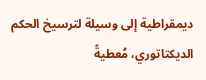ديمقراطية إلى وسيلة لترسيخ الحكم الديكتاتوري، مُعطيةً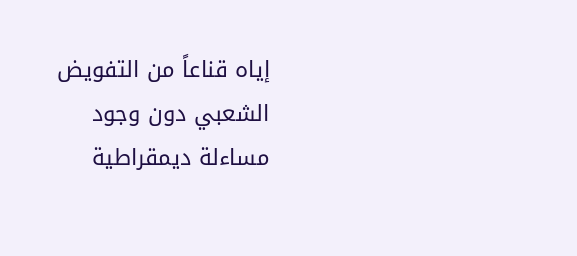إياه قناعاً من التفويض الشعبي دون وجود مساءلة ديمقراطية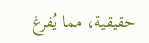حقيقية، مما يُفرغ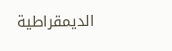الديمقراطية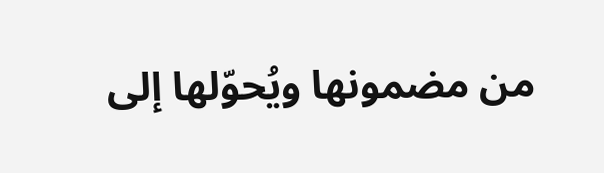من مضمونها ويُحوّلها إلى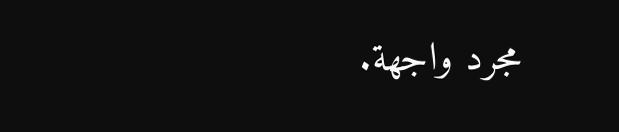مجرد واجهة.